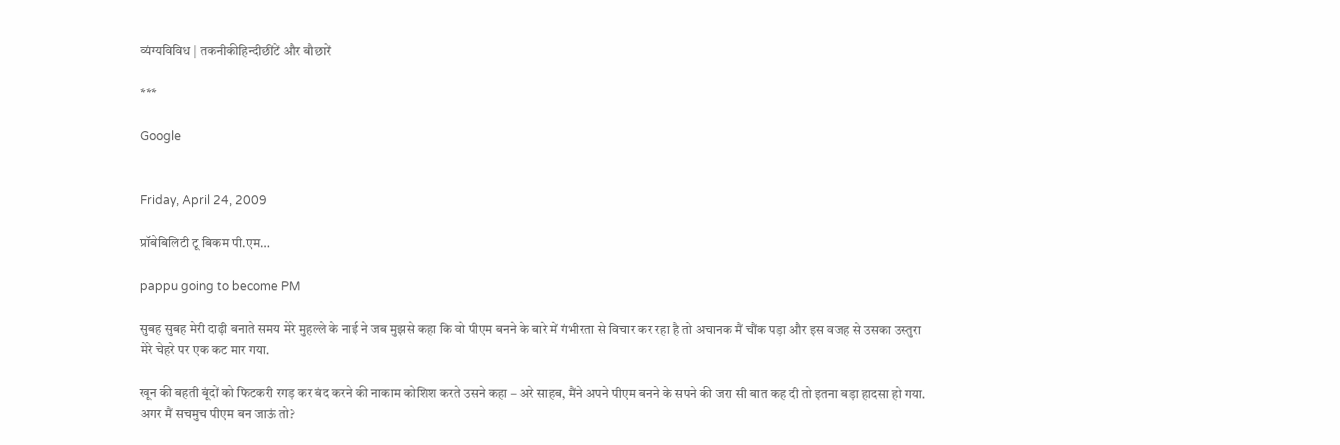व्यंग्यविविध | तकनीकीहिन्दीछींटें और बौछारें

***

Google


Friday, April 24, 2009

प्रॉबेबिलिटी टू बिकम पी.एम…

pappu going to become PM

सुबह सुबह मेरी दाढ़ी बनाते समय मेरे मुहल्ले के नाई ने जब मुझसे कहा कि वो पीएम बनने के बारे में गंभीरता से विचार कर रहा है तो अचानक मैं चौंक पड़ा और इस वजह से उसका उस्तुरा मेरे चेहरे पर एक कट मार गया.

खून की बहती बूंदों को फिटकरी रगड़ कर बंद करने की नाकाम कोशिश करते उसने कहा – अरे साहब, मैंने अपने पीएम बनने के सपने की जरा सी बात कह दी तो इतना बड़ा हादसा हो गया. अगर मैं सचमुच पीएम बन जाऊं तो?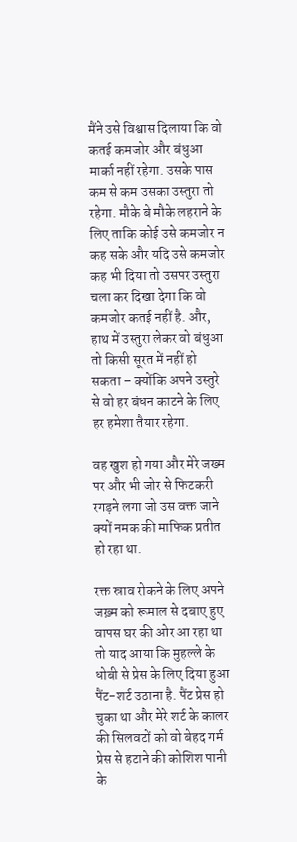मैंने उसे विश्वास दिलाया कि वो कतई कमजोर और बंधुआ मार्का नहीं रहेगा. उसके पास कम से कम उसका उस्तुरा तो रहेगा. मौके बे मौके लहराने के लिए ताकि कोई उसे कमजोर न कह सके और यदि उसे कमजोर कह भी दिया तो उसपर उस्तुरा चला कर दिखा देगा कि वो कमजोर कतई नहीं है. और, हाथ में उस्तुरा लेकर वो बंधुआ तो किसी सूरत में नहीं हो सकता – क्योंकि अपने उस्तुरे से वो हर बंधन काटने के लिए हर हमेशा तैयार रहेगा.

वह खुश हो गया और मेरे जख्म पर और भी जोर से फिटकरी रगड़ने लगा जो उस वक्त जाने क्यों नमक की माफिक प्रतीत हो रहा था.

रक्त स्राव रोकने के लिए अपने जख़्म को रूमाल से दबाए हुए वापस घर की ओर आ रहा था तो याद आया कि मुहल्ले के धोबी से प्रेस के लिए दिया हुआ पैंट-शर्ट उठाना है. पैंट प्रेस हो चुका था और मेरे शर्ट के कालर की सिलवटों को वो बेहद गर्म प्रेस से हटाने की कोशिश पानी के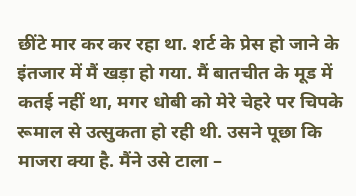छींटे मार कर कर रहा था. शर्ट के प्रेस हो जाने के इंतजार में मैं खड़ा हो गया. मैं बातचीत के मूड में कतई नहीं था, मगर धोबी को मेरे चेहरे पर चिपके रूमाल से उत्सुकता हो रही थी. उसने पूछा कि माजरा क्या है. मैंने उसे टाला –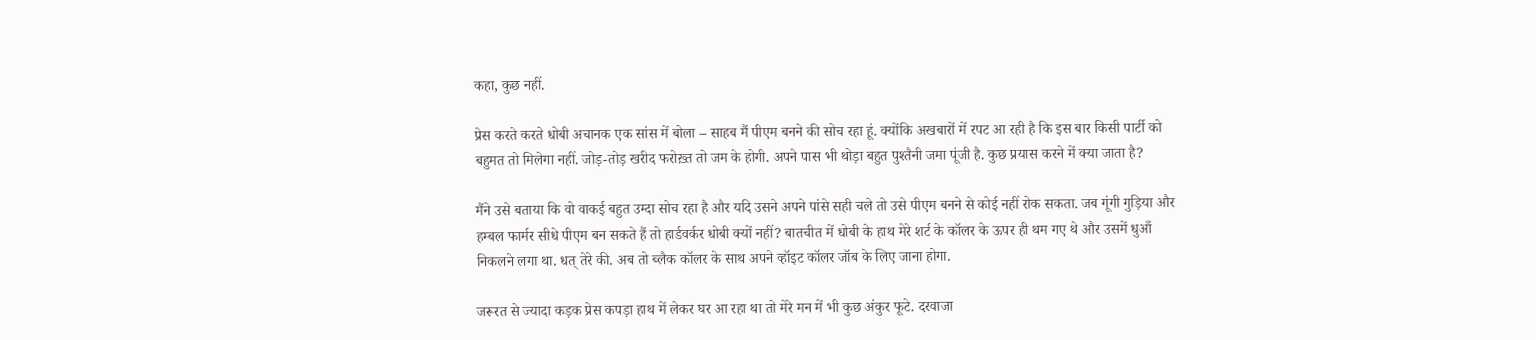कहा, कुछ नहीं.

प्रेस करते करते धोबी अचानक एक सांस में बोला – साहब मैं पीएम बनने की सोच रहा हूं. क्योंकि अखबारों में रपट आ रही है कि इस बार किसी पार्टी को बहुमत तो मिलेगा नहीं. जोड़-तोड़ खरीद फरोख़्त तो जम के होगी. अपने पास भी थोड़ा बहुत पुश्तैनी जमा पूंजी है. कुछ प्रयास करने में क्या जाता है?

मैंने उसे बताया कि वो वाकई बहुत उम्दा सोच रहा है और यदि उसने अपने पांसे सही चले तो उसे पीएम बनने से कोई नहीं रोक सकता. जब गूंगी गुड़िया और हम्बल फार्मर सीधे पीएम बन सकते हैं तो हार्डवर्कर धोबी क्यों नहीं? बातचीत में धोबी के हाथ मेरे शर्ट के कॉलर के ऊपर ही थम गए थे और उसमें धुआँ निकलने लगा था. धत् तेरे की. अब तो ब्लैक कॉलर के साथ अपने व्हॉइट कॉलर जॉब के लिए जाना होगा.

जरूरत से ज्यादा कड़क प्रेस कपड़ा हाथ में लेकर घर आ रहा था तो मेरे मन में भी कुछ अंकुर फूटे. दरवाजा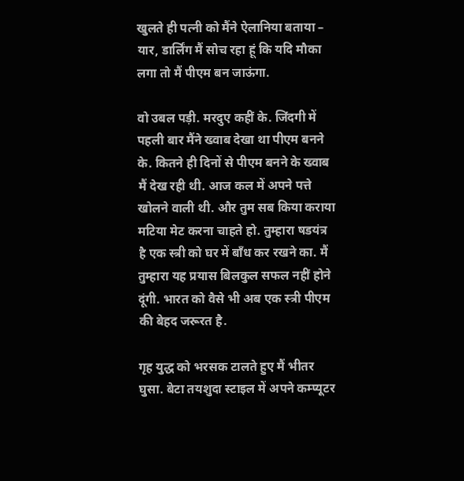खुलते ही पत्नी को मैंने ऐलानिया बताया – यार, डार्लिंग मैं सोच रहा हूं कि यदि मौका लगा तो मैं पीएम बन जाऊंगा.

वो उबल पड़ी. मरदुए कहीं के. जिंदगी में पहली बार मैंने ख्वाब देखा था पीएम बनने के. कितने ही दिनों से पीएम बनने के ख्वाब मैं देख रही थी. आज कल में अपने पत्ते खोलने वाली थी. और तुम सब किया कराया मटिया मेट करना चाहते हो. तुम्हारा षडयंत्र है एक स्त्री को घर में बाँध कर रखने का. मैं तुम्हारा यह प्रयास बिलकुल सफल नहीं होने दूंगी. भारत को वैसे भी अब एक स्त्री पीएम की बेहद जरूरत है.

गृह युद्ध को भरसक टालते हुए मैं भीतर घुसा. बेटा तयशुदा स्टाइल में अपने कम्प्यूटर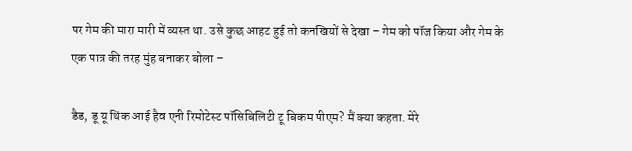पर गेम की मारा मारी में व्यस्त था. उसे कुछ आहट हुई तो कनखियों से देखा – गेम को पॉज किया और गेम के एक पात्र की तरह मुंह बनाकर बोला –

डैड, डू यू थिंक आई हैव एनी रिमोटेस्ट पॉसिबिलिटी टू बिकम पीएम? मैं क्या कहता. मेरे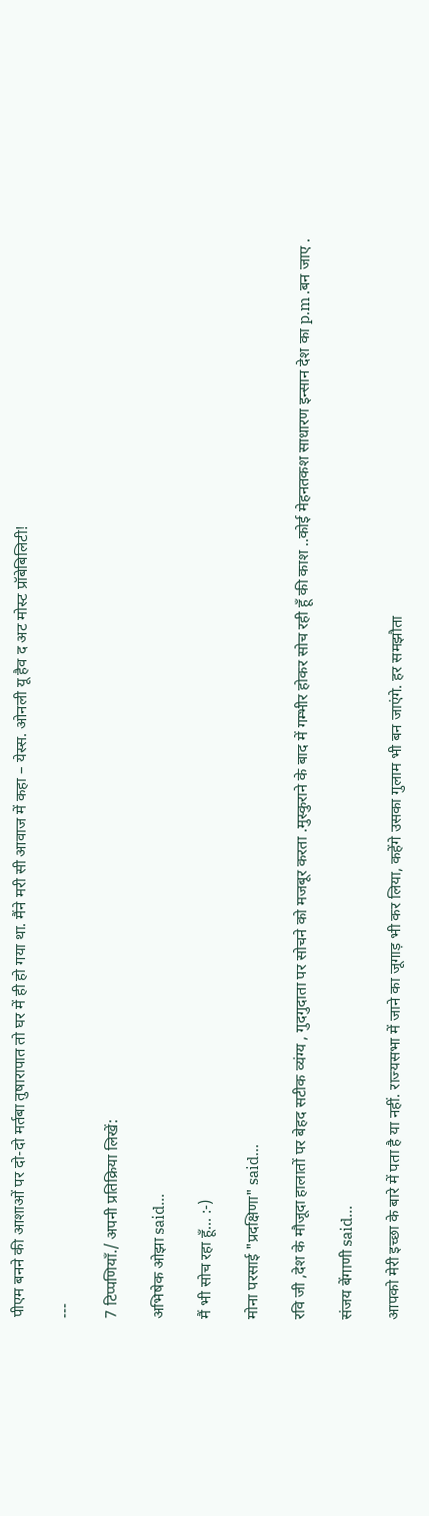पीएम बनने की आशाओं पर दो-दो मर्तबा तुषारापात तो घर में ही हो गया था. मैंने मरी सी आवाज में कहा – येस्स. ओनली यू हैव द अट मोस्ट प्रॉबेबिलिटी!

---

7 टिप्पणियाँ./ अपनी प्रतिक्रिया लिखें:

अभिषेक ओझा said...

मैं भी सोच रहा हूँ... :-)

मोना परसाई "प्रदक्षिणा" said...

रवि जी ,देश के मौजूदा हालातों पर बेहद सटीक व्यंग्य , गुदगुदाता पर सोचने को मजबूर करता .मुस्कुराने के बाद में गम्भीर होकर सोच रही हूँ की काश ..कोई मेहनतकश साधारण इन्सान देश का p.m .बन जाए .

संजय बेंगाणी said...

आपको मेरी इच्छा के बारे में पता है या नहीं. राज्यसभा में जाने का जूगाड़ भी कर लिया, कहेंगे उसका गुलाम भी बन जाएंगे. हर समझौता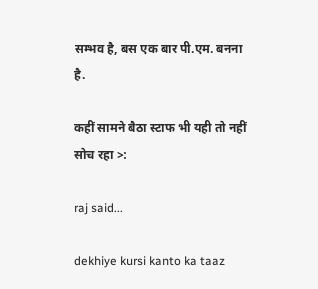सम्भव है, बस एक बार पी.एम. बनना है.

कहीं सामने बैठा स्टाफ भी यही तो नहीं सोच रहा >:

raj said...

dekhiye kursi kanto ka taaz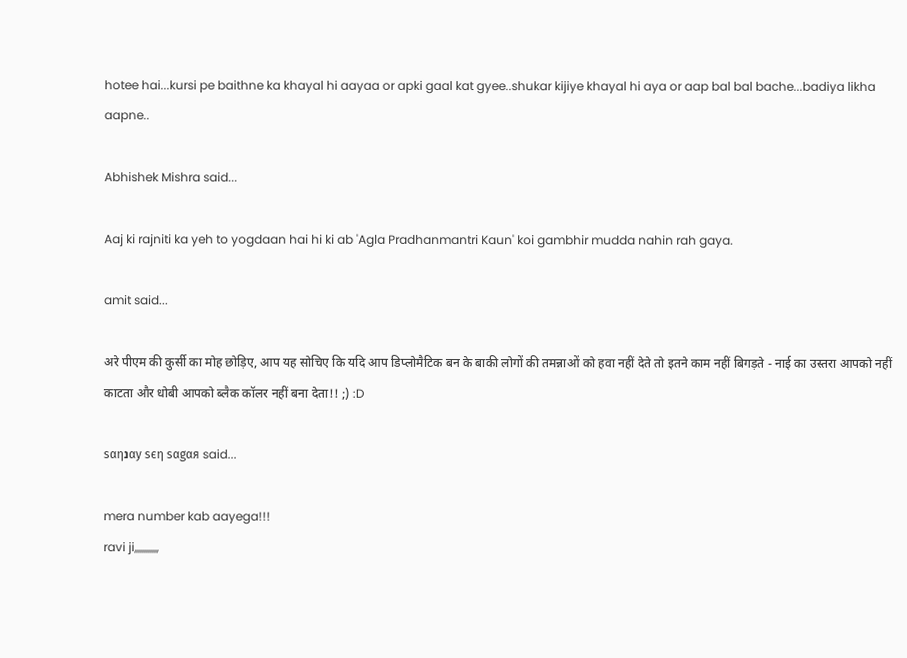hotee hai...kursi pe baithne ka khayal hi aayaa or apki gaal kat gyee..shukar kijiye khayal hi aya or aap bal bal bache...badiya likha aapne..

Abhishek Mishra said...

Aaj ki rajniti ka yeh to yogdaan hai hi ki ab 'Agla Pradhanmantri Kaun' koi gambhir mudda nahin rah gaya.

amit said...

अरे पीएम की कुर्सी का मोह छोड़िए, आप यह सोचिए कि यदि आप डिप्लोमैटिक बन के बाकी लोगों की तमन्नाओं को हवा नहीं देते तो इतने काम नहीं बिगड़ते - नाई का उस्तरा आपको नहीं काटता और धोबी आपको ब्लैक कॉलर नहीं बना देता!! ;) :D

ѕαηנαу ѕєη ѕαgαя said...

mera number kab aayega!!!
ravi ji,,,,,,,,,,,,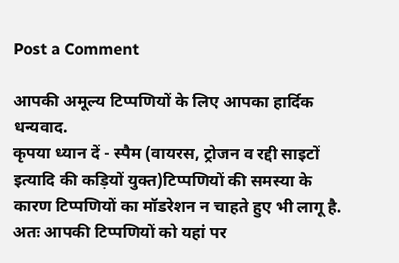Post a Comment

आपकी अमूल्य टिप्पणियों के लिए आपका हार्दिक धन्यवाद.
कृपया ध्यान दें - स्पैम (वायरस, ट्रोजन व रद्दी साइटों इत्यादि की कड़ियों युक्त)टिप्पणियों की समस्या के कारण टिप्पणियों का मॉडरेशन न चाहते हुए भी लागू है. अतः आपकी टिप्पणियों को यहां पर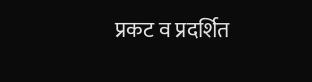प्रकट व प्रदर्शित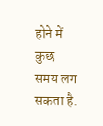होने में कुछ समय लग सकता है.